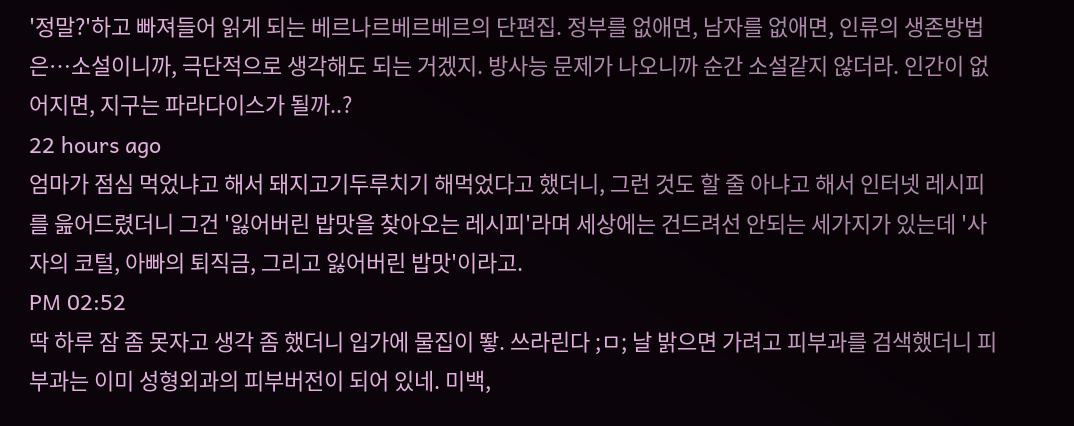'정말?'하고 빠져들어 읽게 되는 베르나르베르베르의 단편집. 정부를 없애면, 남자를 없애면, 인류의 생존방법은…소설이니까, 극단적으로 생각해도 되는 거겠지. 방사능 문제가 나오니까 순간 소설같지 않더라. 인간이 없어지면, 지구는 파라다이스가 될까..?
22 hours ago
엄마가 점심 먹었냐고 해서 돼지고기두루치기 해먹었다고 했더니, 그런 것도 할 줄 아냐고 해서 인터넷 레시피를 읊어드렸더니 그건 '잃어버린 밥맛을 찾아오는 레시피'라며 세상에는 건드려선 안되는 세가지가 있는데 '사자의 코털, 아빠의 퇴직금, 그리고 잃어버린 밥맛'이라고.
PM 02:52
딱 하루 잠 좀 못자고 생각 좀 했더니 입가에 물집이 뙇. 쓰라린다 ;ㅁ; 날 밝으면 가려고 피부과를 검색했더니 피부과는 이미 성형외과의 피부버전이 되어 있네. 미백,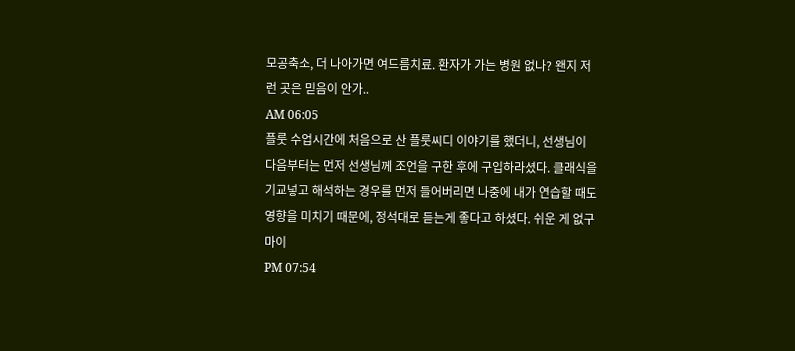모공축소, 더 나아가면 여드름치료. 환자가 가는 병원 없나? 왠지 저런 곳은 믿음이 안가..
AM 06:05
플룻 수업시간에 처음으로 산 플룻씨디 이야기를 했더니, 선생님이 다음부터는 먼저 선생님께 조언을 구한 후에 구입하라셨다. 클래식을 기교넣고 해석하는 경우를 먼저 들어버리면 나중에 내가 연습할 때도 영향을 미치기 때문에, 정석대로 듣는게 좋다고 하셨다. 쉬운 게 없구마이
PM 07:54